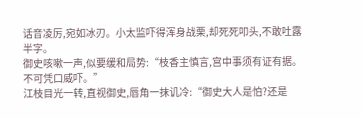话音凌厉,宛如冰刃。小太监吓得浑身战栗,却死死叩头,不敢吐露半字。
御史咳嗽一声,似要缓和局势:“枝香主慎言,宫中事须有证有据。不可凭口威吓。”
江枝目光一转,直视御史,唇角一抹讥冷:“御史大人是怕?还是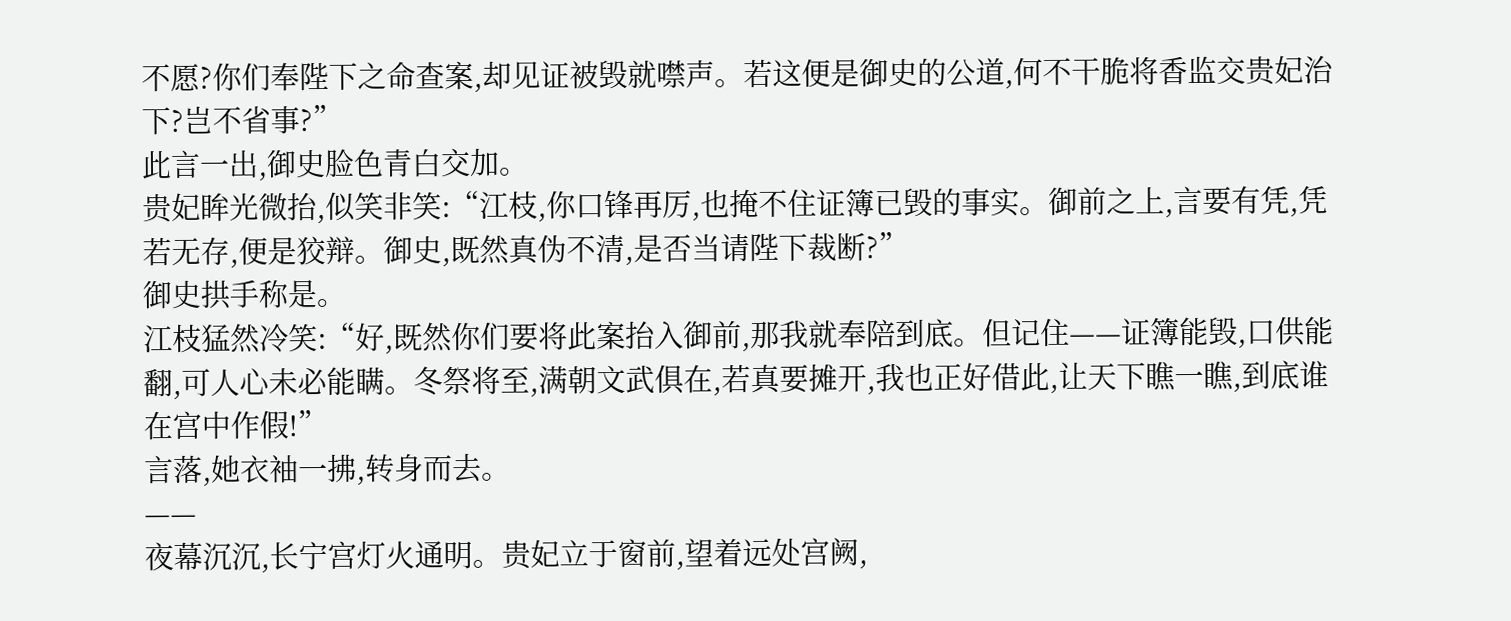不愿?你们奉陛下之命查案,却见证被毁就噤声。若这便是御史的公道,何不干脆将香监交贵妃治下?岂不省事?”
此言一出,御史脸色青白交加。
贵妃眸光微抬,似笑非笑:“江枝,你口锋再厉,也掩不住证簿已毁的事实。御前之上,言要有凭,凭若无存,便是狡辩。御史,既然真伪不清,是否当请陛下裁断?”
御史拱手称是。
江枝猛然冷笑:“好,既然你们要将此案抬入御前,那我就奉陪到底。但记住——证簿能毁,口供能翻,可人心未必能瞒。冬祭将至,满朝文武俱在,若真要摊开,我也正好借此,让天下瞧一瞧,到底谁在宫中作假!”
言落,她衣袖一拂,转身而去。
——
夜幕沉沉,长宁宫灯火通明。贵妃立于窗前,望着远处宫阙,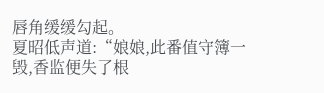唇角缓缓勾起。
夏昭低声道:“娘娘,此番值守簿一毁,香监便失了根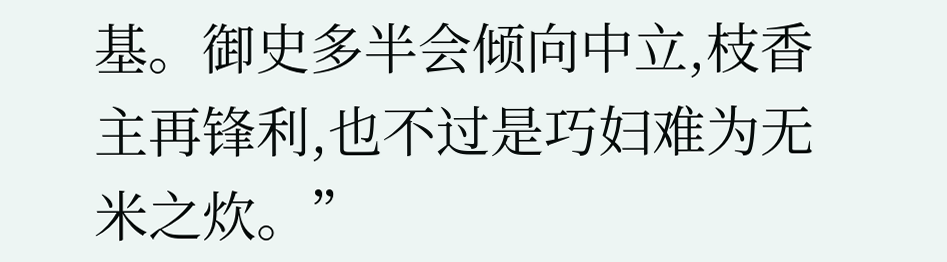基。御史多半会倾向中立,枝香主再锋利,也不过是巧妇难为无米之炊。”